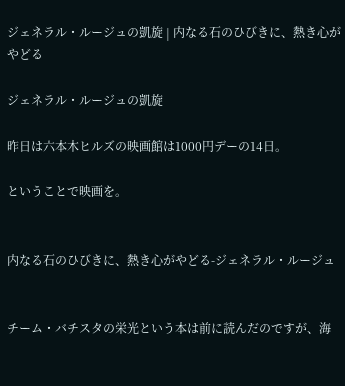ジェネラル・ルージュの凱旋 | 内なる石のひびきに、熱き心がやどる

ジェネラル・ルージュの凱旋

昨日は六本木ヒルズの映画館は1000円デーの14日。

ということで映画を。


内なる石のひびきに、熱き心がやどる-ジェネラル・ルージュ


チーム・バチスタの栄光という本は前に読んだのですが、海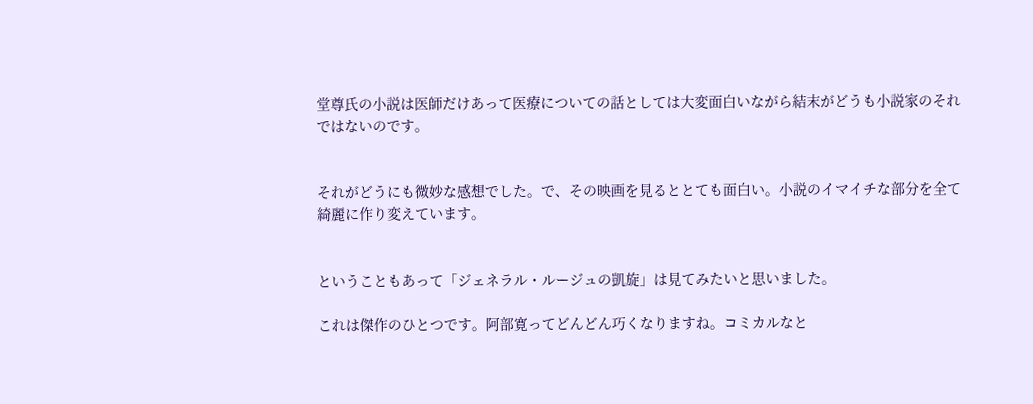堂尊氏の小説は医師だけあって医療についての話としては大変面白いながら結末がどうも小説家のそれではないのです。


それがどうにも微妙な感想でした。で、その映画を見るととても面白い。小説のイマイチな部分を全て綺麗に作り変えています。


ということもあって「ジェネラル・ルージュの凱旋」は見てみたいと思いました。

これは傑作のひとつです。阿部寛ってどんどん巧くなりますね。コミカルなと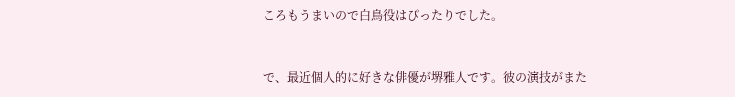ころもうまいので白鳥役はぴったりでした。


で、最近個人的に好きな俳優が堺雅人です。彼の演技がまた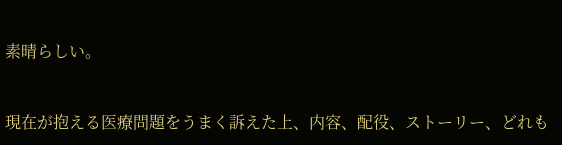素晴らしい。


現在が抱える医療問題をうまく訴えた上、内容、配役、ストーリー、どれも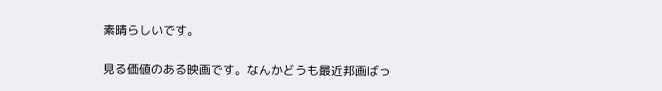素晴らしいです。

見る価値のある映画です。なんかどうも最近邦画ばっ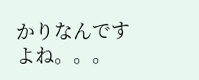かりなんですよね。。。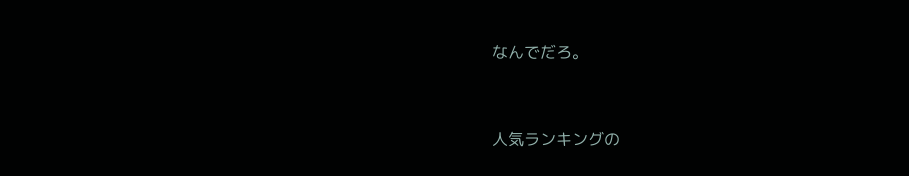なんでだろ。


人気ランキングの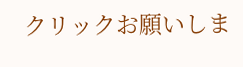クリックお願いしま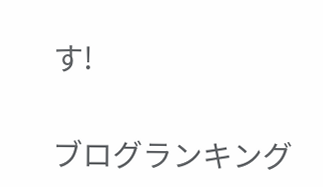す!

ブログランキング